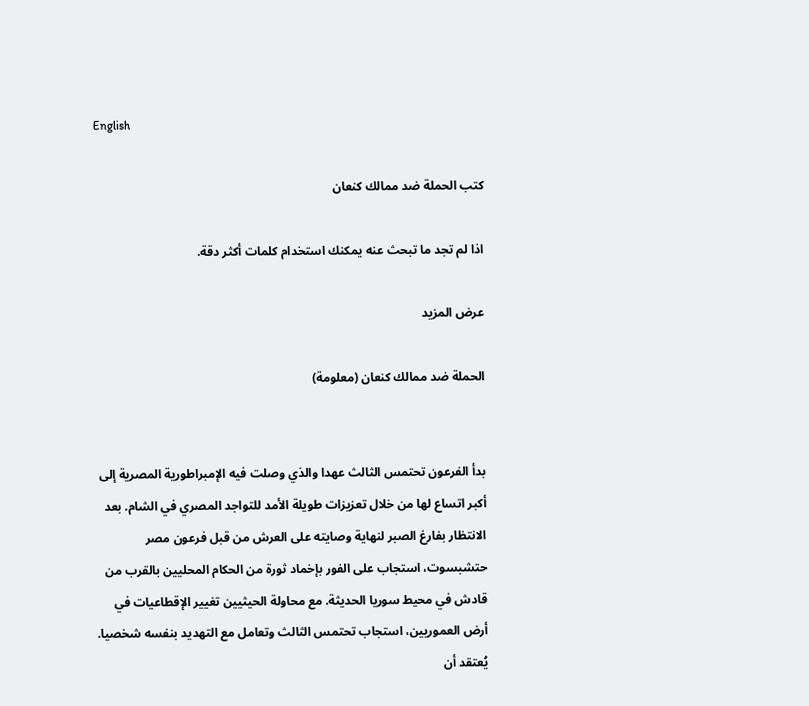English

كتب الحملة ضد ممالك كنعان

اذا لم تجد ما تبحث عنه يمكنك استخدام كلمات أكثر دقة.

عرض المزيد

الحملة ضد ممالك كنعان (معلومة)


بدأ الفرعون تحتمس الثالث عهدا والذي وصلت فيه الإمبراطورية المصرية إلى أكبر اتساع لها من خلال تعزيزات طويلة الأمد للتواجد المصري في الشام. بعد الانتظار بفارغ الصبر لنهاية وصايته على العرش من قبل فرعون مصر حتشبسوت، استجاب على الفور بإخماد ثورة من الحكام المحليين بالقرب من قادش في محيط سوريا الحديثة. مع محاولة الحيثيين تغيير الإقطاعيات في أرض العموريين، استجاب تحتمس الثالث وتعامل مع التهديد بنفسه شخصيا. يُعتقد أن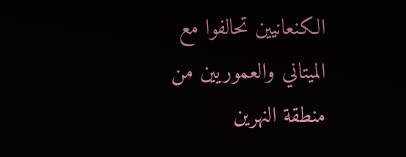الكنعانيين تحالفوا مع الميتاني والعموريين من منطقة النهرين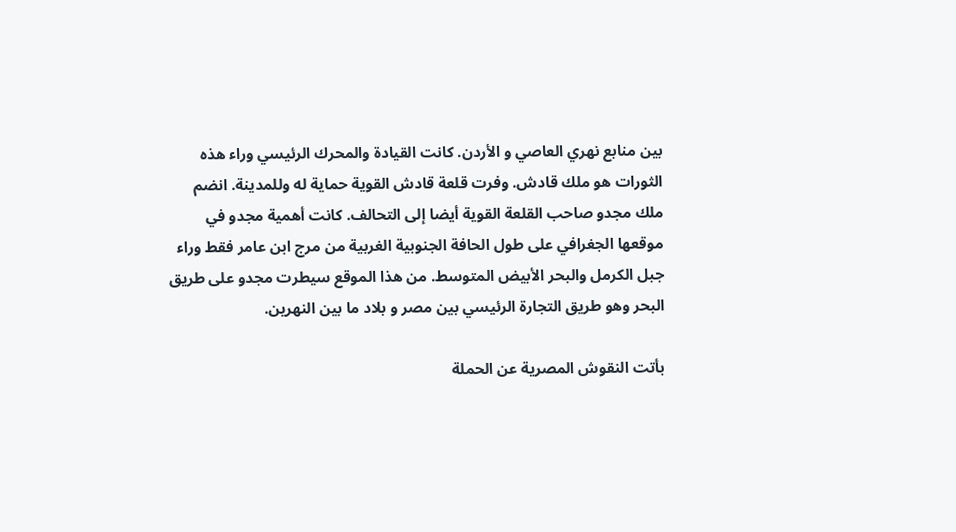بين منابع نهري العاصي و الأردن. كانت القيادة والمحرك الرئيسي وراء هذه الثورات هو ملك قادش. وفرت قلعة قادش القوية حماية له وللمدينة. انضم ملك مجدو صاحب القلعة القوية أيضا إلى التحالف. كانت أهمية مجدو في موقعها الجغرافي على طول الحافة الجنوبية الغربية من مرج ابن عامر فقط وراء جبل الكرمل والبحر الأبيض المتوسط. من هذا الموقع سيطرت مجدو على طريق البحر وهو طريق التجارة الرئيسي بين مصر و بلاد ما بين النهرين.

بأتت النقوش المصرية عن الحملة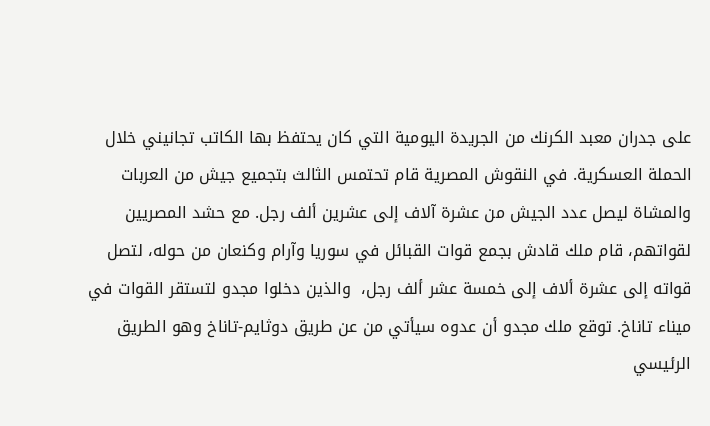على جدران معبد الكرنك من الجريدة اليومية التي كان يحتفظ بها الكاتب تجانيني خلال الحملة العسكرية. في النقوش المصرية قام تحتمس الثالث بتجميع جيش من العربات والمشاة ليصل عدد الجيش من عشرة آلاف إلى عشرين ألف رجل. مع حشد المصريين لقواتهم، قام ملك قادش بجمع قوات القبائل في سوريا وآرام وكنعان من حوله، لتصل قواته إلى عشرة ألاف إلى خمسة عشر ألف رجل،  والذين دخلوا مجدو لتستقر القوات في ميناء تاناخ. توقع ملك مجدو أن عدوه سيأتي من عن طريق دوثايم-تاناخ وهو الطريق الرئيسي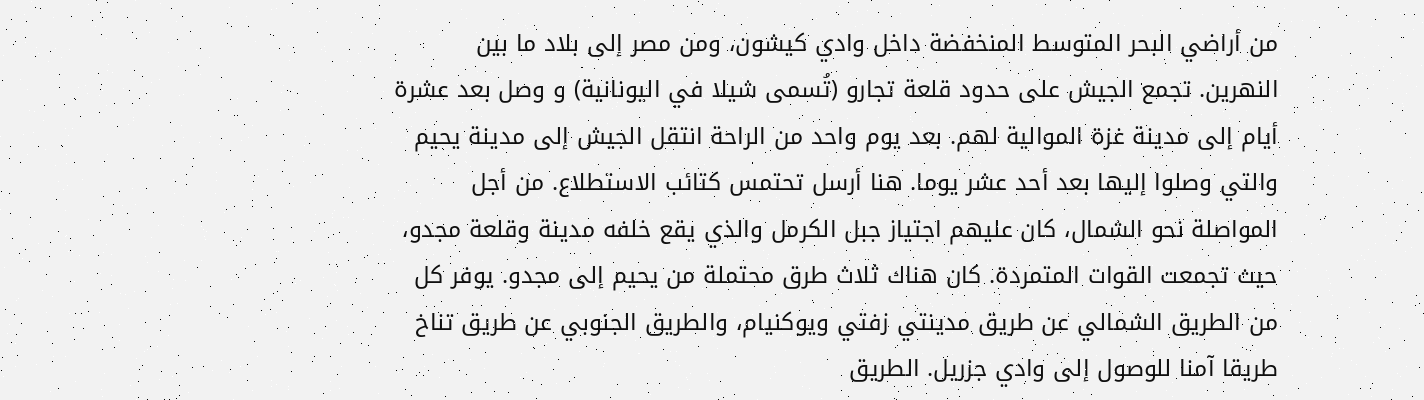من أراضي البحر المتوسط المنخفضة داخل وادي كيشون، ومن مصر إلى بلاد ما بين النهرين. تجمع الجيش على حدود قلعة تجارو (تُسمى شيلا في اليونانية) و وصل بعد عشرة أيام إلى مدينة غزة الموالية لهم. بعد يوم واحد من الراحة انتقل الجيش إلى مدينة يحيم والتي وصلوا إليها بعد أحد عشر يوما. هنا أرسل تحتمس كتائب الاستطلاع. من أجل المواصلة نحو الشمال، كان عليهم اجتياز جبل الكرمل والذي يقع خلفه مدينة وقلعة مجدو، حيث تجمعت القوات المتمردة. كان هناك ثلاث طرق محتملة من يحيم إلى مجدو. يوفر كل من الطريق الشمالي عن طريق مدينتي زفتي ويوكنيام، والطريق الجنوبي عن طريق تناخ طريقا آمنا للوصول إلى وادي جزريل. الطريق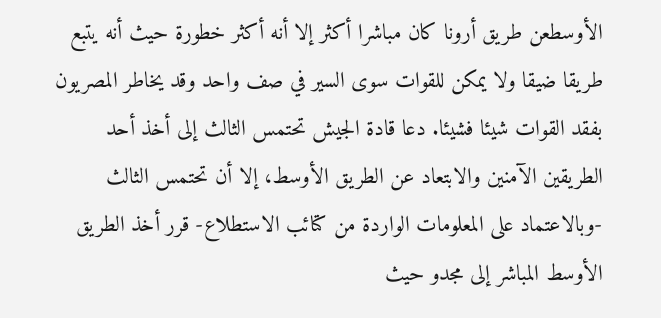الأوسطعن طريق أرونا كان مباشرا أكثر إلا أنه أكثر خطورة حيث أنه يتبع طريقا ضيقا ولا يمكن للقوات سوى السير في صف واحد وقد يخاطر المصريون بفقد القوات شيئا فشيئا. دعا قادة الجيش تحتمس الثالث إلى أخذ أحد الطريقين الآمنين والابتعاد عن الطريق الأوسط، إلا أن تحتمس الثالث -وبالاعتماد على المعلومات الواردة من كتائب الاستطلاع- قرر أخذ الطريق الأوسط المباشر إلى مجدو حيث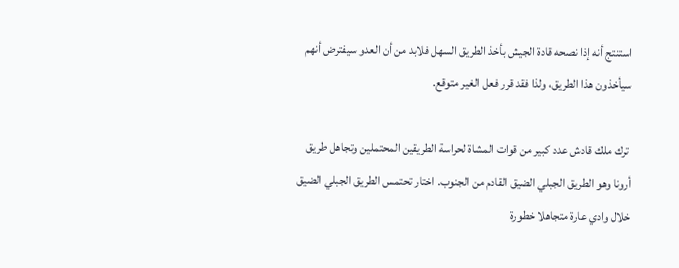استنتج أنه إذا نصحه قادة الجيش بأخذ الطريق السهل فلابد من أن العدو سيفترض أنهم سيأخذون هذا الطريق، ولذا فقد قرر فعل الغير متوقع.

 ترك ملك قادش عدد كبير من قوات المشاة لحراسة الطريقين المحتملين وتجاهل طريق أرونا وهو الطريق الجبلي الضيق القادم من الجنوب. اختار تحتمس الطريق الجبلي الضيق خلال وادي عارة متجاهلا خطورة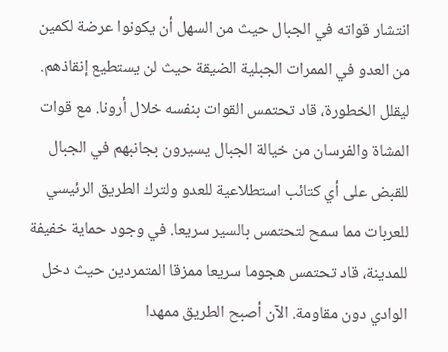انتشار قواته في الجبال حيث من السهل أن يكونوا عرضة لكمين من العدو في الممرات الجبلية الضيقة حيث لن يستطيع إنقاذهم. ليقلل الخطورة، قاد تحتمس القوات بنفسه خلال أرونا. مع قوات المشاة والفرسان من خيالة الجبال يسيرون بجانبهم في الجبال للقبض على أي كتائب استطلاعية للعدو ولترك الطريق الرئيسي للعربات مما سمح لتحتمس بالسير سريعا. في وجود حماية خفيفة للمدينة، قاد تحتمس هجوما سريعا ممزقا المتمردين حيث دخل الوادي دون مقاومة. الآن أصبح الطريق ممهدا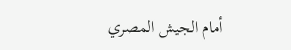أمام الجيش المصري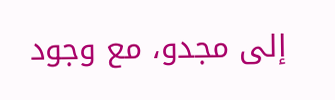إلى مجدو، مع وجود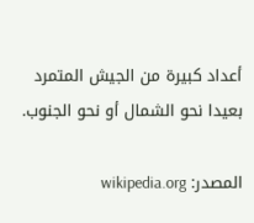أعداد كبيرة من الجيش المتمرد بعيدا نحو الشمال أو نحو الجنوب.

المصدر: wikipedia.org